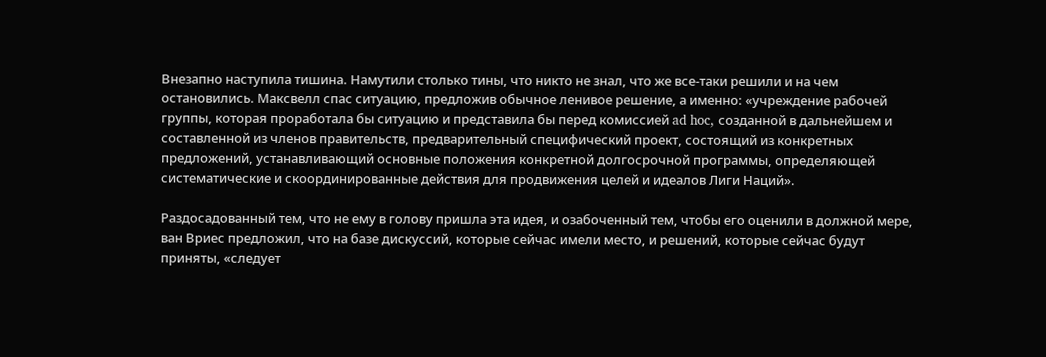Внезапно наступила тишина. Намутили столько тины, что никто не знал, что же все-таки решили и на чем остановились. Максвелл спас ситуацию, предложив обычное ленивое решение, а именно: «учреждение рабочей группы, которая проработала бы ситуацию и представила бы перед комиссией ad hoc, созданной в дальнейшем и составленной из членов правительств, предварительный специфический проект, состоящий из конкретных предложений, устанавливающий основные положения конкретной долгосрочной программы, определяющей систематические и скоординированные действия для продвижения целей и идеалов Лиги Наций».

Раздосадованный тем, что не ему в голову пришла эта идея, и озабоченный тем, чтобы его оценили в должной мере, ван Вриес предложил, что на базе дискуссий, которые сейчас имели место, и решений, которые сейчас будут приняты, «следует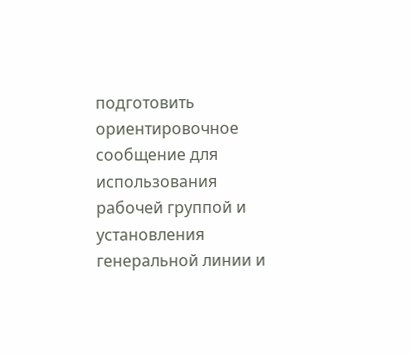подготовить ориентировочное сообщение для использования рабочей группой и установления генеральной линии и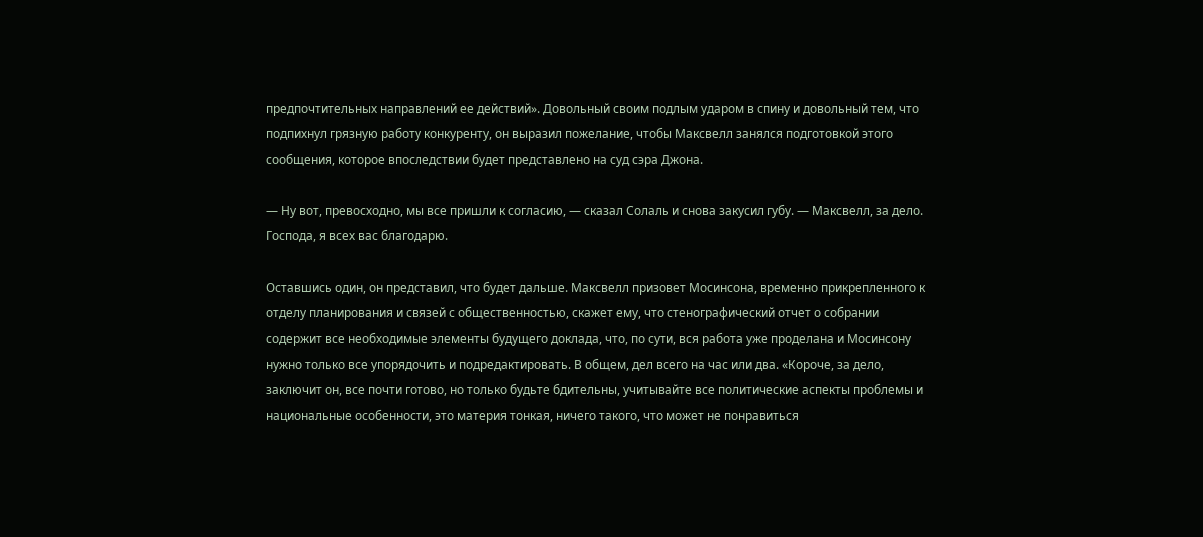предпочтительных направлений ее действий». Довольный своим подлым ударом в спину и довольный тем, что подпихнул грязную работу конкуренту, он выразил пожелание, чтобы Максвелл занялся подготовкой этого сообщения, которое впоследствии будет представлено на суд сэра Джона.

— Ну вот, превосходно, мы все пришли к согласию, — сказал Солаль и снова закусил губу. — Максвелл, за дело. Господа, я всех вас благодарю.

Оставшись один, он представил, что будет дальше. Максвелл призовет Мосинсона, временно прикрепленного к отделу планирования и связей с общественностью, скажет ему, что стенографический отчет о собрании содержит все необходимые элементы будущего доклада, что, по сути, вся работа уже проделана и Мосинсону нужно только все упорядочить и подредактировать. В общем, дел всего на час или два. «Короче, за дело, заключит он, все почти готово, но только будьте бдительны, учитывайте все политические аспекты проблемы и национальные особенности, это материя тонкая, ничего такого, что может не понравиться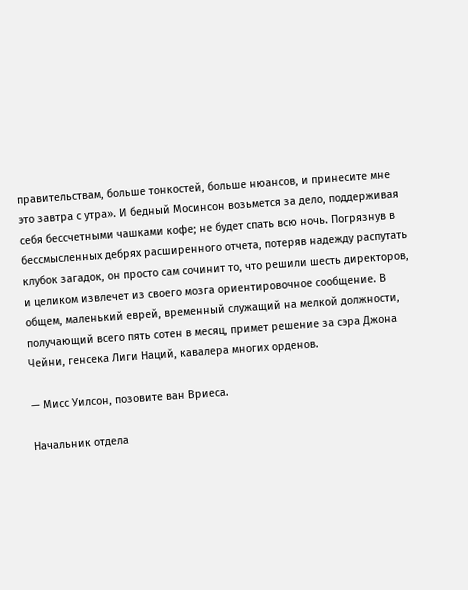правительствам, больше тонкостей, больше нюансов, и принесите мне это завтра с утра». И бедный Мосинсон возьмется за дело, поддерживая себя бессчетными чашками кофе; не будет спать всю ночь. Погрязнув в бессмысленных дебрях расширенного отчета, потеряв надежду распутать клубок загадок, он просто сам сочинит то, что решили шесть директоров, и целиком извлечет из своего мозга ориентировочное сообщение. В общем, маленький еврей, временный служащий на мелкой должности, получающий всего пять сотен в месяц, примет решение за сэра Джона Чейни, генсека Лиги Наций, кавалера многих орденов.

— Мисс Уилсон, позовите ван Вриеса.

Начальник отдела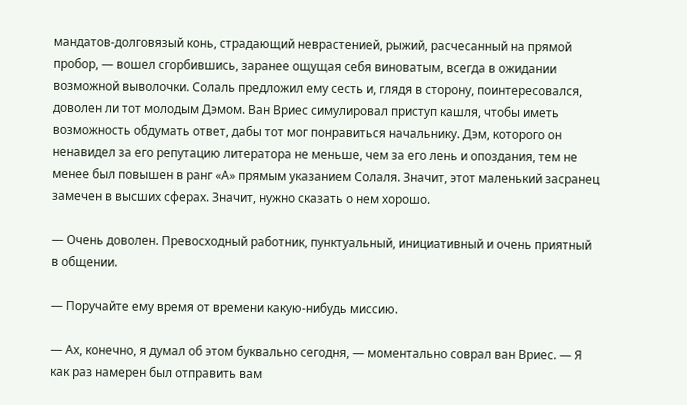мандатов-долговязый конь, страдающий неврастенией, рыжий, расчесанный на прямой пробор, — вошел сгорбившись, заранее ощущая себя виноватым, всегда в ожидании возможной выволочки. Солаль предложил ему сесть и, глядя в сторону, поинтересовался, доволен ли тот молодым Дэмом. Ван Вриес симулировал приступ кашля, чтобы иметь возможность обдумать ответ, дабы тот мог понравиться начальнику. Дэм, которого он ненавидел за его репутацию литератора не меньше, чем за его лень и опоздания, тем не менее был повышен в ранг «А» прямым указанием Солаля. Значит, этот маленький засранец замечен в высших сферах. Значит, нужно сказать о нем хорошо.

— Очень доволен. Превосходный работник, пунктуальный, инициативный и очень приятный в общении.

— Поручайте ему время от времени какую-нибудь миссию.

— Ах, конечно, я думал об этом буквально сегодня, — моментально соврал ван Вриес. — Я как раз намерен был отправить вам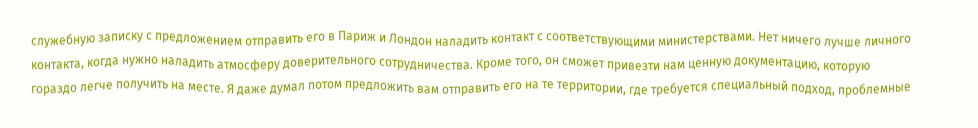служебную записку с предложением отправить его в Париж и Лондон наладить контакт с соответствующими министерствами. Нет ничего лучше личного контакта, когда нужно наладить атмосферу доверительного сотрудничества. Кроме того, он сможет привезти нам ценную документацию, которую гораздо легче получить на месте. Я даже думал потом предложить вам отправить его на те территории, где требуется специальный подход, проблемные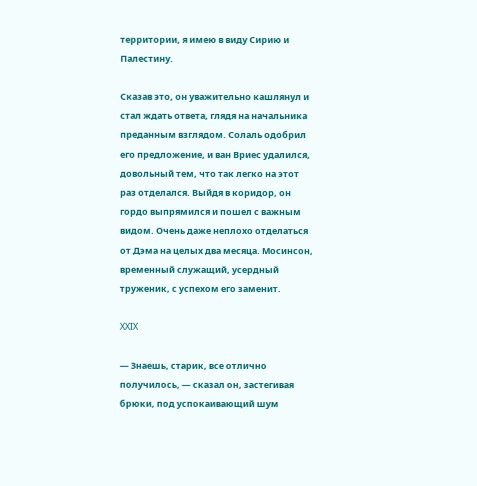территории, я имею в виду Сирию и Палестину.

Сказав это, он уважительно кашлянул и стал ждать ответа, глядя на начальника преданным взглядом. Солаль одобрил его предложение, и ван Вриес удалился, довольный тем, что так легко на этот раз отделался. Выйдя в коридор, он гордо выпрямился и пошел с важным видом. Очень даже неплохо отделаться от Дэма на целых два месяца. Мосинсон, временный служащий, усердный труженик, с успехом его заменит.

XXIX

— Знаешь, старик, все отлично получилось, — сказал он, застегивая брюки, под успокаивающий шум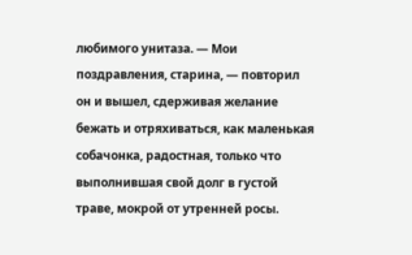любимого унитаза. — Мои поздравления, старина, — повторил он и вышел, сдерживая желание бежать и отряхиваться, как маленькая собачонка, радостная, только что выполнившая свой долг в густой траве, мокрой от утренней росы.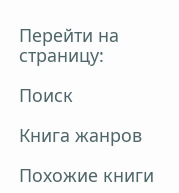Перейти на страницу:

Поиск

Книга жанров

Похожие книги